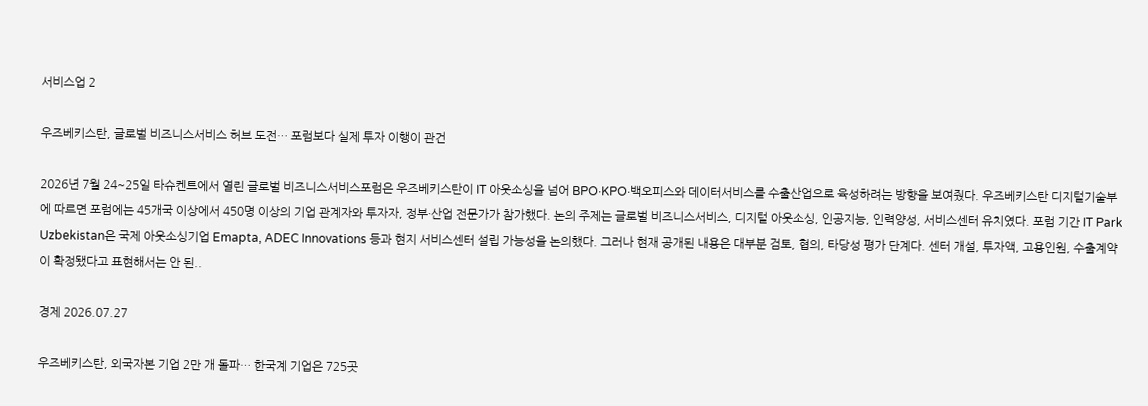서비스업 2

우즈베키스탄, 글로벌 비즈니스서비스 허브 도전… 포럼보다 실제 투자 이행이 관건

2026년 7월 24~25일 타슈켄트에서 열린 글로벌 비즈니스서비스포럼은 우즈베키스탄이 IT 아웃소싱을 넘어 BPO·KPO·백오피스와 데이터서비스를 수출산업으로 육성하려는 방향을 보여줬다. 우즈베키스탄 디지털기술부에 따르면 포럼에는 45개국 이상에서 450명 이상의 기업 관계자와 투자자, 정부·산업 전문가가 참가했다. 논의 주제는 글로벌 비즈니스서비스, 디지털 아웃소싱, 인공지능, 인력양성, 서비스센터 유치였다. 포럼 기간 IT Park Uzbekistan은 국제 아웃소싱기업 Emapta, ADEC Innovations 등과 현지 서비스센터 설립 가능성을 논의했다. 그러나 현재 공개된 내용은 대부분 검토, 협의, 타당성 평가 단계다. 센터 개설, 투자액, 고용인원, 수출계약이 확정됐다고 표현해서는 안 된..

경제 2026.07.27

우즈베키스탄, 외국자본 기업 2만 개 돌파… 한국계 기업은 725곳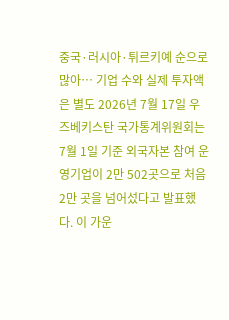중국·러시아·튀르키예 순으로 많아… 기업 수와 실제 투자액은 별도 2026년 7월 17일 우즈베키스탄 국가통계위원회는 7월 1일 기준 외국자본 참여 운영기업이 2만 502곳으로 처음 2만 곳을 넘어섰다고 발표했다. 이 가운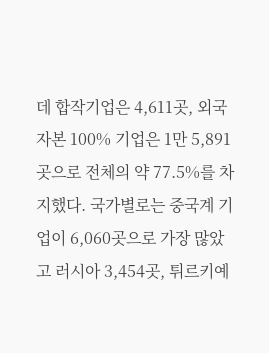데 합작기업은 4,611곳, 외국자본 100% 기업은 1만 5,891곳으로 전체의 약 77.5%를 차지했다. 국가별로는 중국계 기업이 6,060곳으로 가장 많았고 러시아 3,454곳, 튀르키예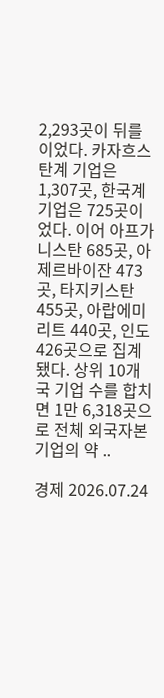2,293곳이 뒤를 이었다. 카자흐스탄계 기업은 1,307곳, 한국계 기업은 725곳이었다. 이어 아프가니스탄 685곳, 아제르바이잔 473곳, 타지키스탄 455곳, 아랍에미리트 440곳, 인도 426곳으로 집계됐다. 상위 10개국 기업 수를 합치면 1만 6,318곳으로 전체 외국자본 기업의 약 ..

경제 2026.07.24